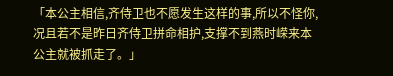「本公主相信,齐侍卫也不愿发生这样的事,所以不怪你,况且若不是昨日齐侍卫拼命相护,支撑不到燕时嵘来本公主就被抓走了。」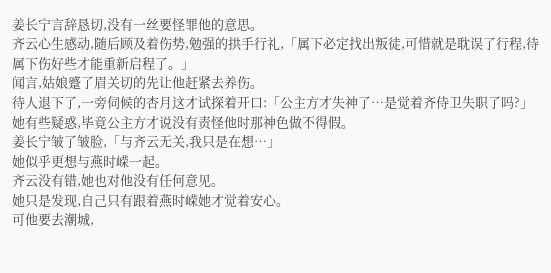姜长宁言辞恳切,没有一丝要怪罪他的意思。
齐云心生感动,随后顾及着伤势,勉强的拱手行礼,「属下必定找出叛徒,可惜就是耽误了行程,待属下伤好些才能重新启程了。」
闻言,姑娘蹙了眉关切的先让他赶紧去养伤。
待人退下了,一旁伺候的杏月这才试探着开口:「公主方才失神了…是觉着齐侍卫失职了吗?」
她有些疑惑,毕竟公主方才说没有责怪他时那神色做不得假。
姜长宁皱了皱脸,「与齐云无关,我只是在想…」
她似乎更想与燕时嵘一起。
齐云没有错,她也对他没有任何意见。
她只是发现,自己只有跟着燕时嵘她才觉着安心。
可他要去潮城,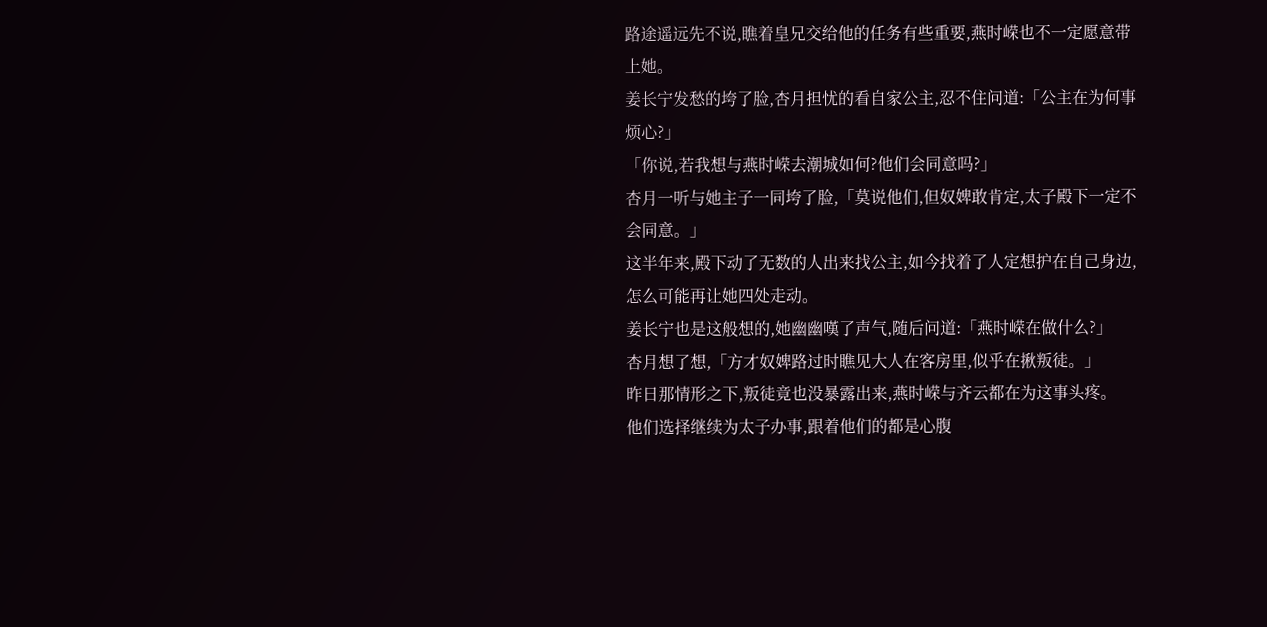路途遥远先不说,瞧着皇兄交给他的任务有些重要,燕时嵘也不一定愿意带上她。
姜长宁发愁的垮了脸,杏月担忧的看自家公主,忍不住问道:「公主在为何事烦心?」
「你说,若我想与燕时嵘去潮城如何?他们会同意吗?」
杏月一听与她主子一同垮了脸,「莫说他们,但奴婢敢肯定,太子殿下一定不会同意。」
这半年来,殿下动了无数的人出来找公主,如今找着了人定想护在自己身边,怎么可能再让她四处走动。
姜长宁也是这般想的,她幽幽嘆了声气,随后问道:「燕时嵘在做什么?」
杏月想了想,「方才奴婢路过时瞧见大人在客房里,似乎在揪叛徒。」
昨日那情形之下,叛徒竟也没暴露出来,燕时嵘与齐云都在为这事头疼。
他们选择继续为太子办事,跟着他们的都是心腹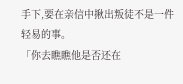手下,要在亲信中揪出叛徒不是一件轻易的事。
「你去瞧瞧他是否还在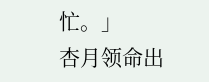忙。」
杏月领命出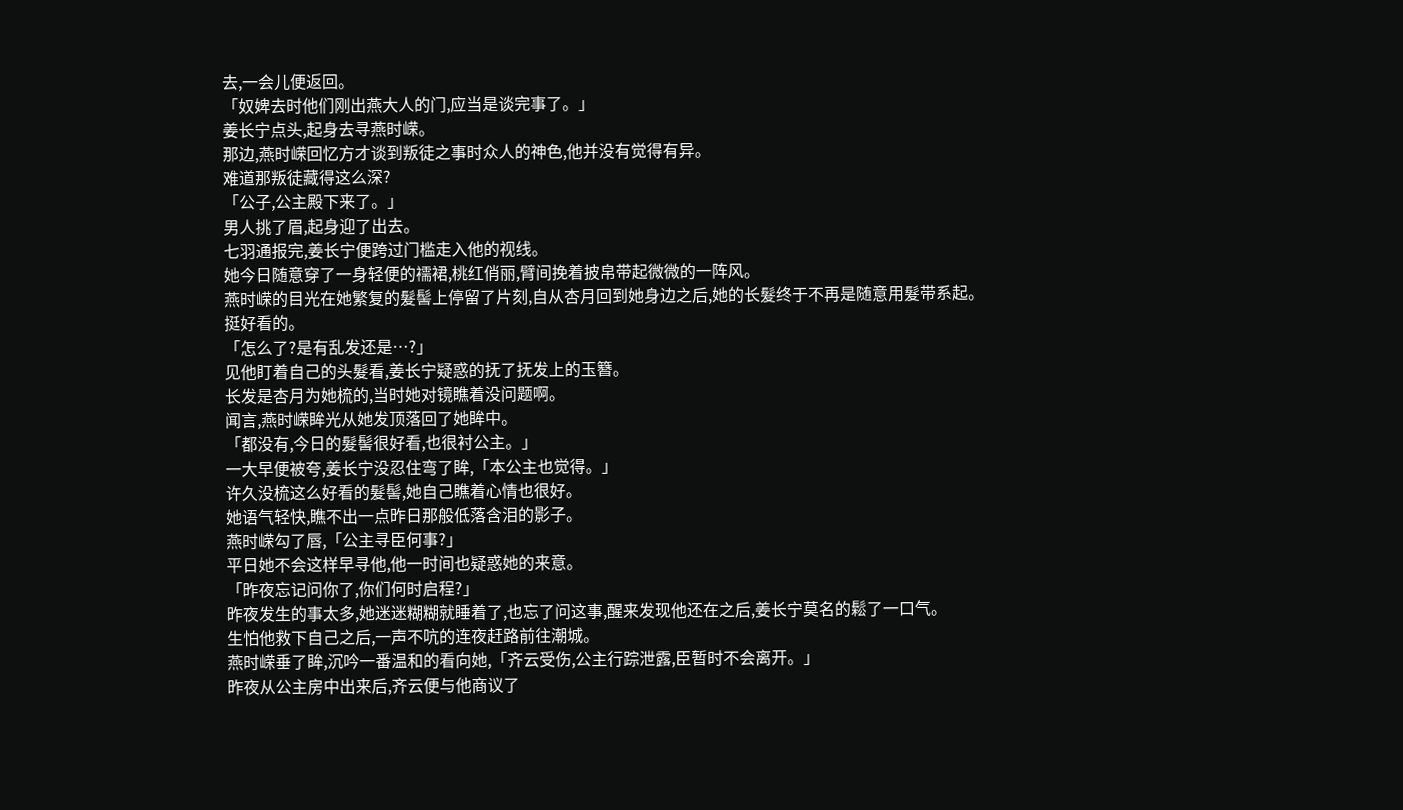去,一会儿便返回。
「奴婢去时他们刚出燕大人的门,应当是谈完事了。」
姜长宁点头,起身去寻燕时嵘。
那边,燕时嵘回忆方才谈到叛徒之事时众人的神色,他并没有觉得有异。
难道那叛徒藏得这么深?
「公子,公主殿下来了。」
男人挑了眉,起身迎了出去。
七羽通报完,姜长宁便跨过门槛走入他的视线。
她今日随意穿了一身轻便的襦裙,桃红俏丽,臂间挽着披帛带起微微的一阵风。
燕时嵘的目光在她繁复的髮髻上停留了片刻,自从杏月回到她身边之后,她的长髮终于不再是随意用髮带系起。
挺好看的。
「怎么了?是有乱发还是…?」
见他盯着自己的头髮看,姜长宁疑惑的抚了抚发上的玉簪。
长发是杏月为她梳的,当时她对镜瞧着没问题啊。
闻言,燕时嵘眸光从她发顶落回了她眸中。
「都没有,今日的髮髻很好看,也很衬公主。」
一大早便被夸,姜长宁没忍住弯了眸,「本公主也觉得。」
许久没梳这么好看的髮髻,她自己瞧着心情也很好。
她语气轻快,瞧不出一点昨日那般低落含泪的影子。
燕时嵘勾了唇,「公主寻臣何事?」
平日她不会这样早寻他,他一时间也疑惑她的来意。
「昨夜忘记问你了,你们何时启程?」
昨夜发生的事太多,她迷迷糊糊就睡着了,也忘了问这事,醒来发现他还在之后,姜长宁莫名的鬆了一口气。
生怕他救下自己之后,一声不吭的连夜赶路前往潮城。
燕时嵘垂了眸,沉吟一番温和的看向她,「齐云受伤,公主行踪泄露,臣暂时不会离开。」
昨夜从公主房中出来后,齐云便与他商议了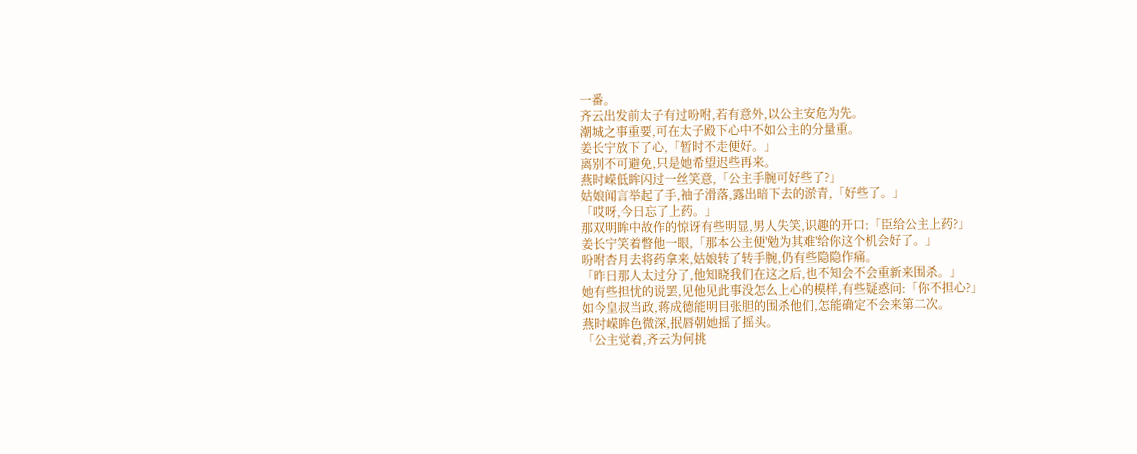一番。
齐云出发前太子有过吩咐,若有意外,以公主安危为先。
潮城之事重要,可在太子殿下心中不如公主的分量重。
姜长宁放下了心,「暂时不走便好。」
离别不可避免,只是她希望迟些再来。
燕时嵘低眸闪过一丝笑意,「公主手腕可好些了?」
姑娘闻言举起了手,袖子滑落,露出暗下去的淤青,「好些了。」
「哎呀,今日忘了上药。」
那双明眸中故作的惊讶有些明显,男人失笑,识趣的开口:「臣给公主上药?」
姜长宁笑着瞥他一眼,「那本公主便'勉为其难'给你这个机会好了。」
吩咐杏月去将药拿来,姑娘转了转手腕,仍有些隐隐作痛。
「昨日那人太过分了,他知晓我们在这之后,也不知会不会重新来围杀。」
她有些担忧的说罢,见他见此事没怎么上心的模样,有些疑惑问:「你不担心?」
如今皇叔当政,蒋成德能明目张胆的围杀他们,怎能确定不会来第二次。
燕时嵘眸色微深,抿唇朝她摇了摇头。
「公主觉着,齐云为何挑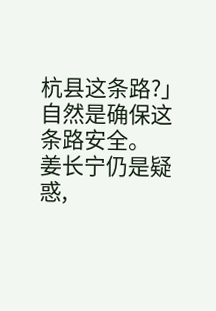杭县这条路?」
自然是确保这条路安全。
姜长宁仍是疑惑,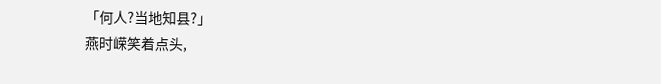「何人?当地知县?」
燕时嵘笑着点头,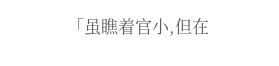「虽瞧着官小,但在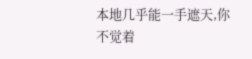本地几乎能一手遮天,你不觉着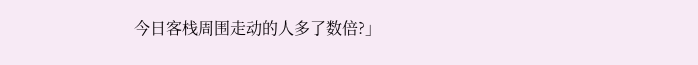今日客栈周围走动的人多了数倍?」